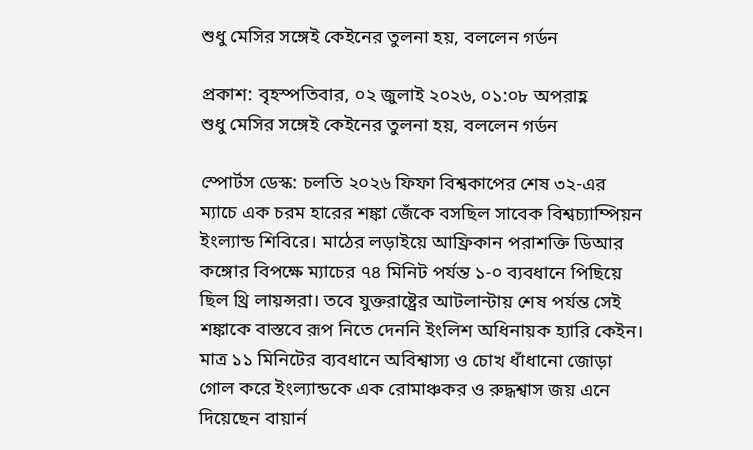শুধু মেসির সঙ্গেই কেইনের তুলনা হয়, বললেন গর্ডন

প্রকাশ: বৃহস্পতিবার, ০২ জুলাই ২০২৬, ০১:০৮ অপরাহ্ণ
শুধু মেসির সঙ্গেই কেইনের তুলনা হয়, বললেন গর্ডন

স্পোর্টস ডেস্ক: চলতি ২০২৬ ফিফা বিশ্বকাপের শেষ ৩২-এর ম্যাচে এক চরম হারের শঙ্কা জেঁকে বসছিল সাবেক বিশ্বচ্যাম্পিয়ন ইংল্যান্ড শিবিরে। মাঠের লড়াইয়ে আফ্রিকান পরাশক্তি ডিআর কঙ্গোর বিপক্ষে ম্যাচের ৭৪ মিনিট পর্যন্ত ১-০ ব্যবধানে পিছিয়ে ছিল থ্রি লায়ন্সরা। তবে যুক্তরাষ্ট্রের আটলান্টায় শেষ পর্যন্ত সেই শঙ্কাকে বাস্তবে রূপ নিতে দেননি ইংলিশ অধিনায়ক হ্যারি কেইন। মাত্র ১১ মিনিটের ব্যবধানে অবিশ্বাস্য ও চোখ ধাঁধানো জোড়া গোল করে ইংল্যান্ডকে এক রোমাঞ্চকর ও রুদ্ধশ্বাস জয় এনে দিয়েছেন বায়ার্ন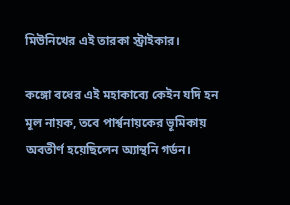মিউনিখের এই তারকা স্ট্রাইকার।

কঙ্গো বধের এই মহাকাব্যে কেইন যদি হন মূল নায়ক, তবে পার্শ্বনায়কের ভূমিকায় অবতীর্ণ হয়েছিলেন অ্যান্থনি গর্ডন।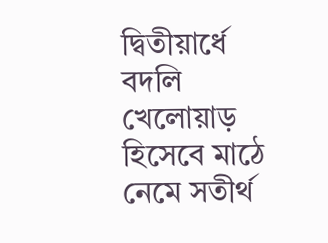দ্বিতীয়ার্ধে বদলি খেলোয়াড় হিসেবে মাঠে নেমে সতীর্থ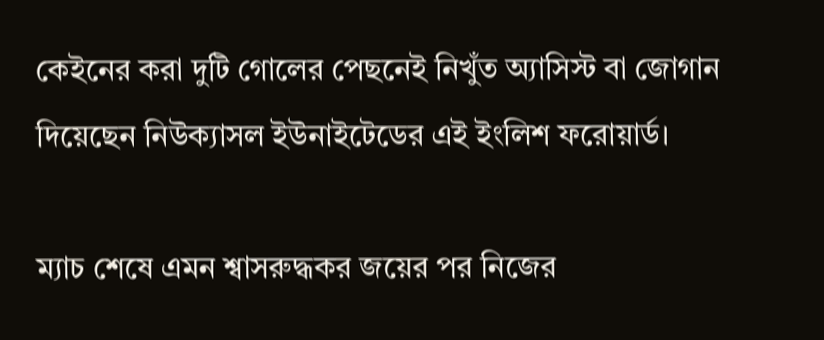কেইনের করা দুটি গোলের পেছনেই নিখুঁত অ্যাসিস্ট বা জোগান দিয়েছেন নিউক্যাসল ইউনাইটেডের এই ইংলিশ ফরোয়ার্ড।

ম্যাচ শেষে এমন শ্বাসরুদ্ধকর জয়ের পর নিজের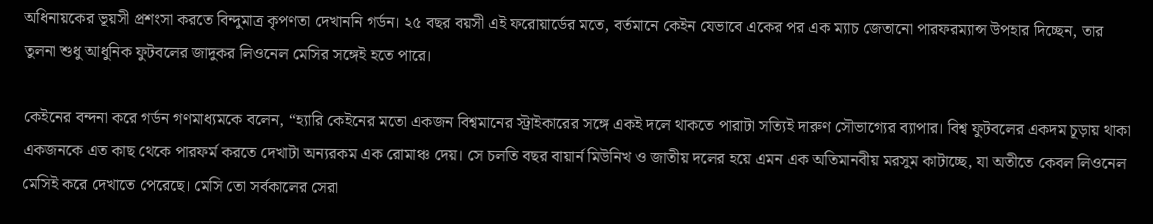অধিনায়কের ভূয়সী প্রশংসা করতে বিন্দুমাত্র কৃপণতা দেখাননি গর্ডন। ২৫ বছর বয়সী এই ফরোয়ার্ডের মতে, বর্তমানে কেইন যেভাবে একের পর এক ম্যাচ জেতানো পারফরম্যান্স উপহার দিচ্ছেন, তার তুলনা শুধু আধুনিক ফুটবলের জাদুকর লিওনেল মেসির সঙ্গেই হতে পারে।

কেইনের বন্দনা করে গর্ডন গণমাধ্যমকে বলেন, “হ্যারি কেইনের মতো একজন বিশ্বমানের স্ট্রাইকারের সঙ্গে একই দলে থাকতে পারাটা সত্যিই দারুণ সৌভাগ্যের ব্যাপার। বিশ্ব ফুটবলের একদম চূড়ায় থাকা একজনকে এত কাছ থেকে পারফর্ম করতে দেখাটা অন্যরকম এক রোমাঞ্চ দেয়। সে চলতি বছর বায়ার্ন মিউনিখ ও জাতীয় দলের হয়ে এমন এক অতিমানবীয় মরসুম কাটাচ্ছে, যা অতীতে কেবল লিওনেল মেসিই করে দেখাতে পেরেছে। মেসি তো সর্বকালের সেরা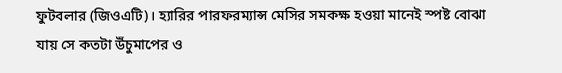ফুটবলার (জিওএটি)। হ্যারির পারফরম্যান্স মেসির সমকক্ষ হওয়া মানেই স্পষ্ট বোঝা যায় সে কতটা উঁচুমাপের ও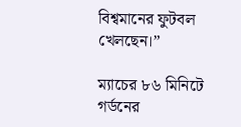বিশ্বমানের ফুটবল খেলছেন।”

ম্যাচের ৮৬ মিনিটে গর্ডনের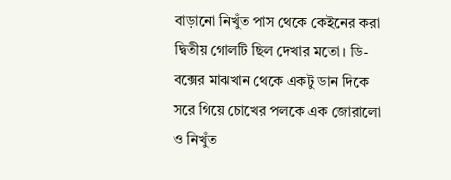বাড়ানো নিখুঁত পাস থেকে কেইনের করা দ্বিতীয় গোলটি ছিল দেখার মতো। ডি-বক্সের মাঝখান থেকে একটু ডান দিকে সরে গিয়ে চোখের পলকে এক জোরালো ও নিখুঁত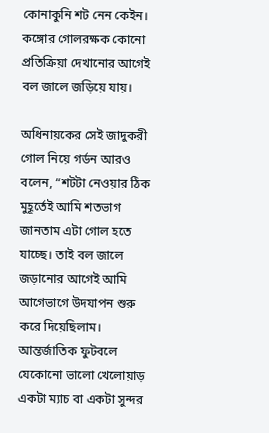কোনাকুনি শট নেন কেইন। কঙ্গোর গোলরক্ষক কোনো প্রতিক্রিয়া দেখানোর আগেই বল জালে জড়িয়ে যায়।

অধিনায়কের সেই জাদুকরী গোল নিয়ে গর্ডন আরও বলেন, “শটটা নেওয়ার ঠিক মুহূর্তেই আমি শতভাগ জানতাম এটা গোল হতে যাচ্ছে। তাই বল জালে জড়ানোর আগেই আমি আগেভাগে উদযাপন শুরু করে দিয়েছিলাম। আন্তর্জাতিক ফুটবলে যেকোনো ভালো খেলোয়াড় একটা ম্যাচ বা একটা সুন্দর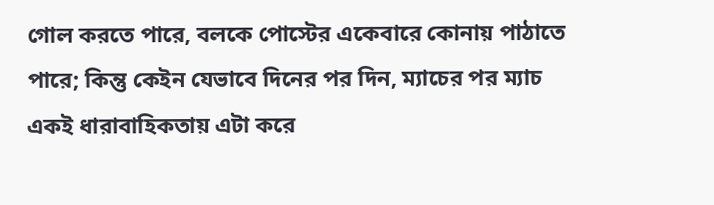গোল করতে পারে, বলকে পোস্টের একেবারে কোনায় পাঠাতে পারে; কিন্তু কেইন যেভাবে দিনের পর দিন, ম্যাচের পর ম্যাচ একই ধারাবাহিকতায় এটা করে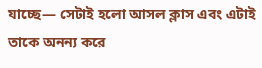যাচ্ছে— সেটাই হলো আসল ক্লাস এবং এটাই তাকে অনন্য করে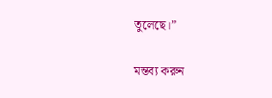তুলেছে।”

মন্তব্য করুন